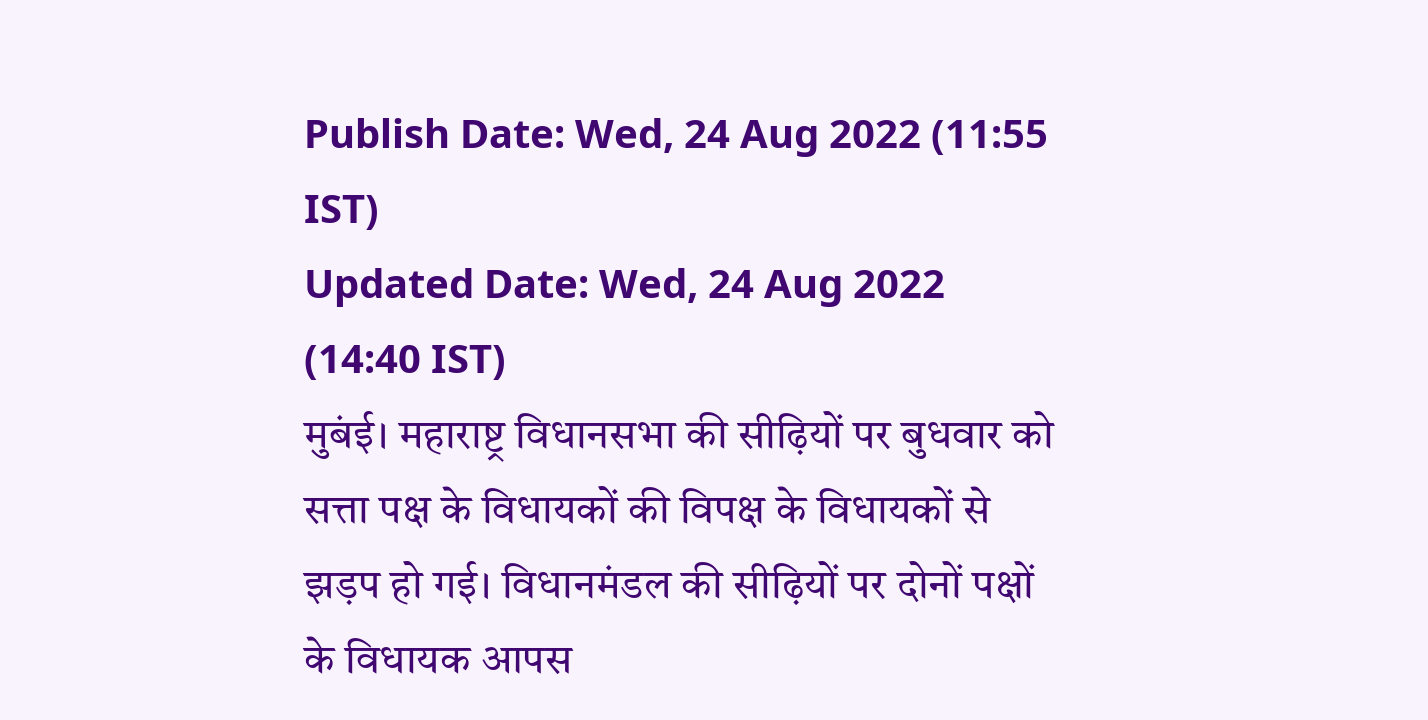Publish Date: Wed, 24 Aug 2022 (11:55 IST)
Updated Date: Wed, 24 Aug 2022 (14:40 IST)
मुबंई। महाराष्ट्र विधानसभा की सीढ़ियों पर बुधवार को सत्ता पक्ष के विधायकों की विपक्ष के विधायकों से झड़प हो गई। विधानमंडल की सीढ़ियों पर दोनों पक्षों के विधायक आपस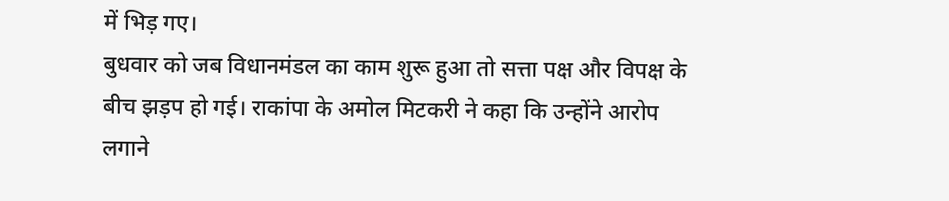में भिड़ गए।
बुधवार को जब विधानमंडल का काम शुरू हुआ तो सत्ता पक्ष और विपक्ष के बीच झड़प हो गई। राकांपा के अमोल मिटकरी ने कहा कि उन्होंने आरोप लगाने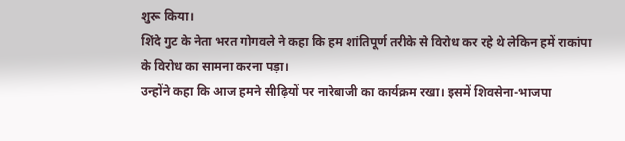शुरू किया।
शिंदे गुट के नेता भरत गोगवले ने कहा कि हम शांतिपूर्ण तरीके से विरोध कर रहे थे लेकिन हमें राकांपा के विरोध का सामना करना पड़ा।
उन्होंने कहा कि आज हमने सीढ़ियों पर नारेबाजी का कार्यक्रम रखा। इसमें शिवसेना-भाजपा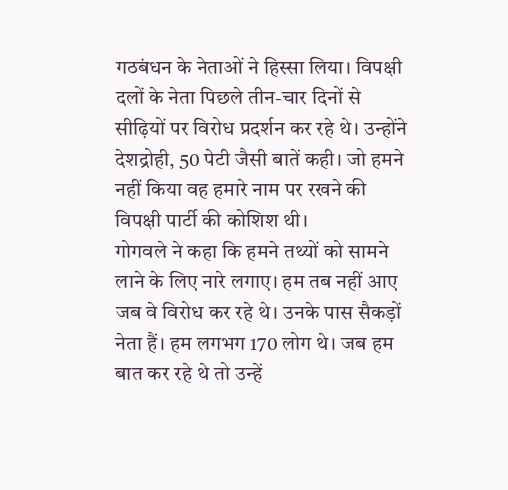गठबंधन के नेताओं ने हिस्सा लिया। विपक्षी दलों के नेता पिछले तीन-चार दिनों से सीढ़ियों पर विरोध प्रदर्शन कर रहे थे। उन्होंने देशद्रोही, 50 पेटी जैसी बातें कही। जो हमने नहीं किया वह हमारे नाम पर रखने की विपक्षी पार्टी की कोशिश थी।
गोगवले ने कहा कि हमने तथ्यों को सामने लाने के लिए नारे लगाए। हम तब नहीं आए जब वे विरोध कर रहे थे। उनके पास सैकड़ों नेता हैं। हम लगभग 170 लोग थे। जब हम बात कर रहे थे तो उन्हें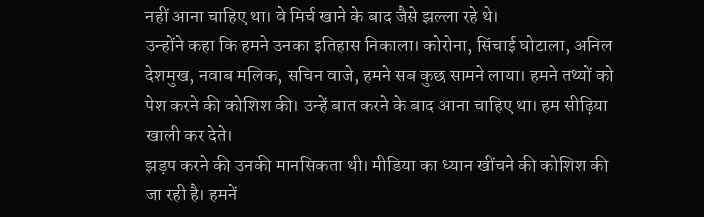नहीं आना चाहिए था। वे मिर्च खाने के बाद जैसे झल्ला रहे थे।
उन्होंने कहा कि हमने उनका इतिहास निकाला। कोरोना, सिंचाई घोटाला, अनिल देशमुख, नवाब मलिक, सचिन वाजे, हमने सब कुछ सामने लाया। हमने तथ्यों को पेश करने की कोशिश की। उन्हें बात करने के बाद आना चाहिए था। हम सीढ़िया खाली कर देते।
झड़प करने की उनकी मानसिकता थी। मीडिया का ध्यान खींचने की कोशिश की जा रही है। हमनें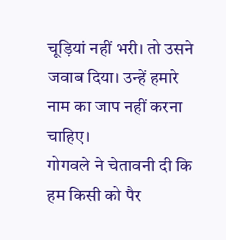चूड़ियां नहीं भरी। तो उसने जवाब दिया। उन्हें हमारे नाम का जाप नहीं करना चाहिए।
गोगवले ने चेतावनी दी कि हम किसी को पैर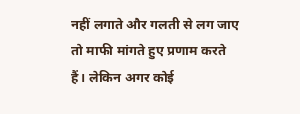नहीं लगाते और गलती से लग जाए तो माफी मांगते हुए प्रणाम करते हैं। लेकिन अगर कोई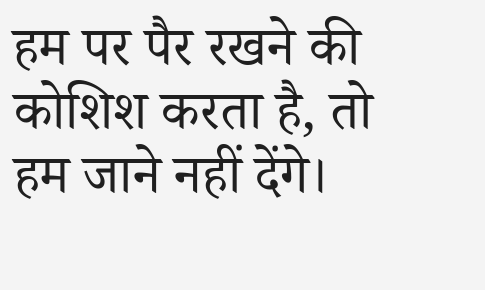हम पर पैर रखने की कोशिश करता है, तो हम जाने नहीं देंगे।